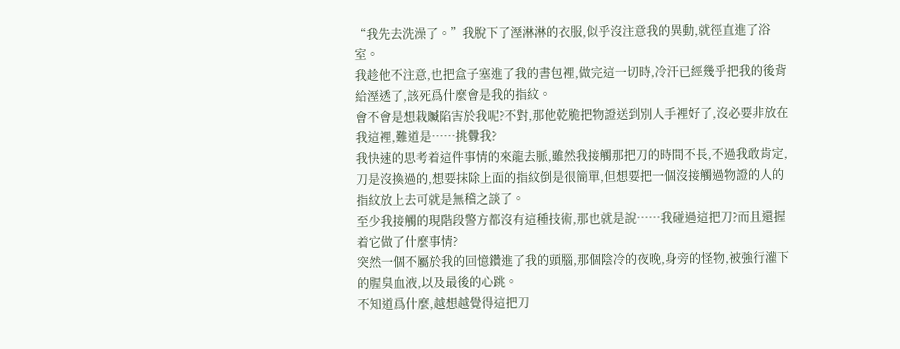“我先去洗澡了。”我脫下了溼淋淋的衣服,似乎沒注意我的異動,就徑直進了浴室。
我趁他不注意,也把盒子塞進了我的書包裡,做完這一切時,冷汗已經幾乎把我的後背給溼透了,該死爲什麼會是我的指紋。
會不會是想栽贓陷害於我呢?不對,那他乾脆把物證送到別人手裡好了,沒必要非放在我這裡,難道是……挑釁我?
我快速的思考着這件事情的來龍去脈,雖然我接觸那把刀的時間不長,不過我敢肯定,刀是沒換過的,想要抹除上面的指紋倒是很簡單,但想要把一個沒接觸過物證的人的指紋放上去可就是無稽之談了。
至少我接觸的現階段警方都沒有這種技術,那也就是說……我碰過這把刀?而且還握着它做了什麼事情?
突然一個不屬於我的回憶鑽進了我的頭腦,那個陰冷的夜晚,身旁的怪物,被強行灌下的腥臭血液,以及最後的心跳。
不知道爲什麼,越想越覺得這把刀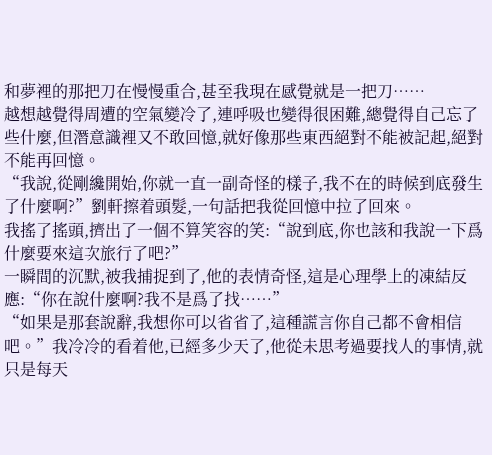和夢裡的那把刀在慢慢重合,甚至我現在感覺就是一把刀……
越想越覺得周遭的空氣變冷了,連呼吸也變得很困難,總覺得自己忘了些什麼,但潛意識裡又不敢回憶,就好像那些東西絕對不能被記起,絕對不能再回憶。
“我說,從剛纔開始,你就一直一副奇怪的樣子,我不在的時候到底發生了什麼啊?”劉軒擦着頭髮,一句話把我從回憶中拉了回來。
我搖了搖頭,擠出了一個不算笑容的笑:“說到底,你也該和我說一下爲什麼要來這次旅行了吧?”
一瞬間的沉默,被我捕捉到了,他的表情奇怪,這是心理學上的凍結反應:“你在說什麼啊?我不是爲了找……”
“如果是那套說辭,我想你可以省省了,這種謊言你自己都不會相信吧。”我冷冷的看着他,已經多少天了,他從未思考過要找人的事情,就只是每天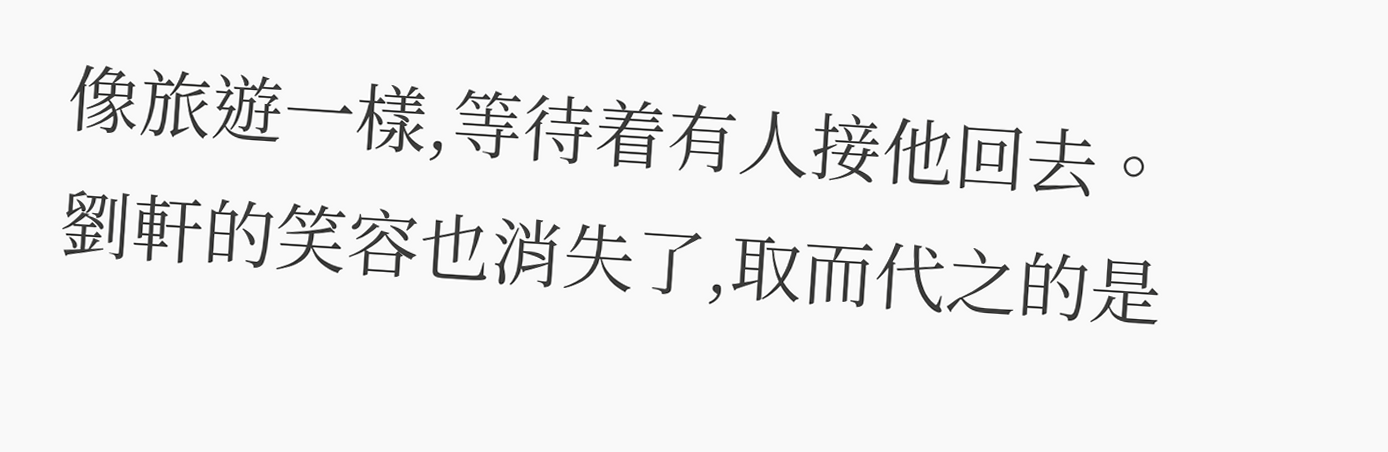像旅遊一樣,等待着有人接他回去。
劉軒的笑容也消失了,取而代之的是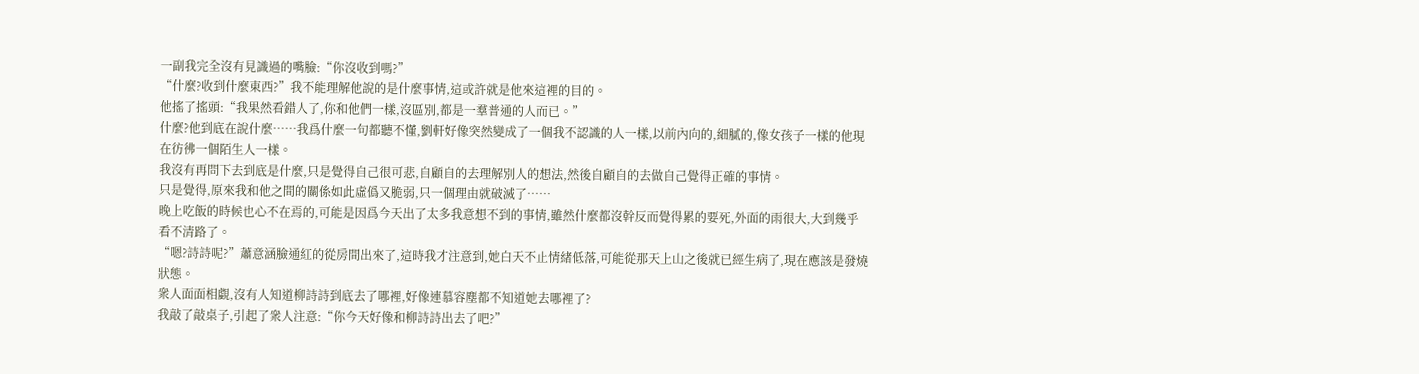一副我完全沒有見識過的嘴臉:“你沒收到嗎?”
“什麼?收到什麼東西?”我不能理解他說的是什麼事情,這或許就是他來這裡的目的。
他搖了搖頭:“我果然看錯人了,你和他們一樣,沒區別,都是一羣普通的人而已。”
什麼?他到底在說什麼……我爲什麼一句都聽不懂,劉軒好像突然變成了一個我不認識的人一樣,以前內向的,細膩的,像女孩子一樣的他現在彷彿一個陌生人一樣。
我沒有再問下去到底是什麼,只是覺得自己很可悲,自顧自的去理解別人的想法,然後自顧自的去做自己覺得正確的事情。
只是覺得,原來我和他之間的關係如此虛僞又脆弱,只一個理由就破滅了……
晚上吃飯的時候也心不在焉的,可能是因爲今天出了太多我意想不到的事情,雖然什麼都沒幹反而覺得累的要死,外面的雨很大,大到幾乎看不清路了。
“嗯?詩詩呢?”蕭意涵臉通紅的從房間出來了,這時我才注意到,她白天不止情緒低落,可能從那天上山之後就已經生病了,現在應該是發燒狀態。
衆人面面相覷,沒有人知道柳詩詩到底去了哪裡,好像連慕容塵都不知道她去哪裡了?
我敲了敲桌子,引起了衆人注意:“你今天好像和柳詩詩出去了吧?”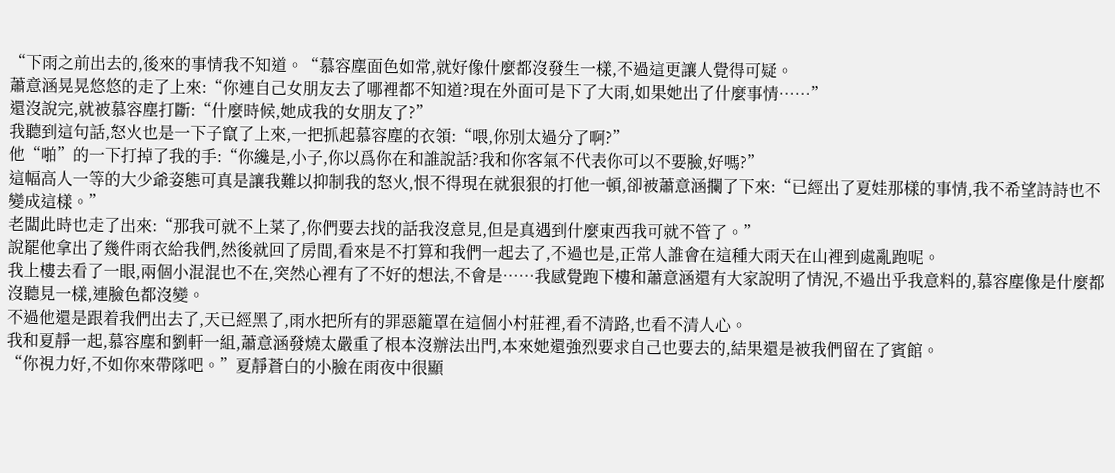“下雨之前出去的,後來的事情我不知道。“慕容塵面色如常,就好像什麼都沒發生一樣,不過這更讓人覺得可疑。
蕭意涵晃晃悠悠的走了上來:“你連自己女朋友去了哪裡都不知道?現在外面可是下了大雨,如果她出了什麼事情……”
還沒說完,就被慕容塵打斷:“什麼時候,她成我的女朋友了?”
我聽到這句話,怒火也是一下子竄了上來,一把抓起慕容塵的衣領:“喂,你別太過分了啊?”
他“啪”的一下打掉了我的手:“你纔是,小子,你以爲你在和誰說話?我和你客氣不代表你可以不要臉,好嗎?”
這幅高人一等的大少爺姿態可真是讓我難以抑制我的怒火,恨不得現在就狠狠的打他一頓,卻被蕭意涵攔了下來:“已經出了夏娃那樣的事情,我不希望詩詩也不變成這樣。”
老闆此時也走了出來:“那我可就不上菜了,你們要去找的話我沒意見,但是真遇到什麼東西我可就不管了。”
說罷他拿出了幾件雨衣給我們,然後就回了房間,看來是不打算和我們一起去了,不過也是,正常人誰會在這種大雨天在山裡到處亂跑呢。
我上樓去看了一眼,兩個小混混也不在,突然心裡有了不好的想法,不會是……我感覺跑下樓和蕭意涵還有大家說明了情況,不過出乎我意料的,慕容塵像是什麼都沒聽見一樣,連臉色都沒變。
不過他還是跟着我們出去了,天已經黑了,雨水把所有的罪惡籠罩在這個小村莊裡,看不清路,也看不清人心。
我和夏靜一起,慕容塵和劉軒一組,蕭意涵發燒太嚴重了根本沒辦法出門,本來她還強烈要求自己也要去的,結果還是被我們留在了賓館。
“你視力好,不如你來帶隊吧。”夏靜蒼白的小臉在雨夜中很顯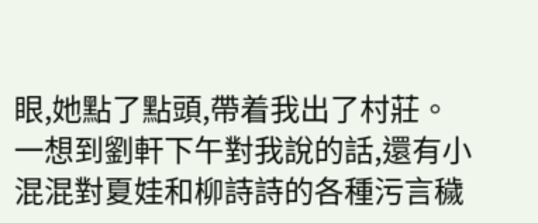眼,她點了點頭,帶着我出了村莊。
一想到劉軒下午對我說的話,還有小混混對夏娃和柳詩詩的各種污言穢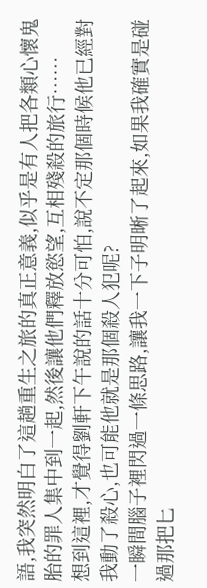語,我突然明白了這趟重生之旅的真正意義,似乎是有人把各類心懷鬼胎的罪人集中到一起,然後讓他們釋放慾望,互相殘殺的旅行……
想到這裡,才覺得劉軒下午說的話十分可怕,說不定那個時候他已經對我動了殺心,也可能他就是那個殺人犯呢?
一瞬間腦子裡閃過一條思路,讓我一下子明晰了起來,如果我確實是碰過那把匕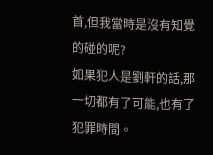首,但我當時是沒有知覺的碰的呢?
如果犯人是劉軒的話,那一切都有了可能,也有了犯罪時間。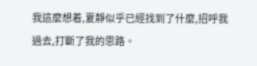我這麼想着,夏靜似乎已經找到了什麼,招呼我過去,打斷了我的思路。